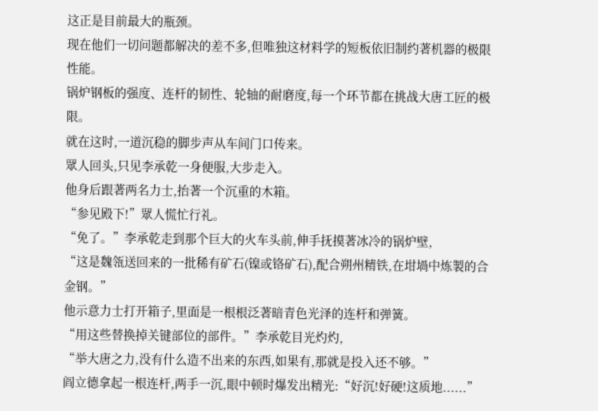这正是目前最大的瓶颈。
现在他们一切问题都解决的差不多,但唯独这材料学的短板依旧制约著机器的极限性能。
锅炉钢板的强度、连杆的韧性、轮轴的耐磨度,每一个环节都在挑战大唐工匠的极限。
就在这时,一道沉稳的脚步声从车间门口传来。
眾人回头,只见李承乾一身便服,大步走入。
他身后跟著两名力士,抬著一个沉重的木箱。
“参见殿下!”眾人慌忙行礼。
“免了。”李承乾走到那个巨大的火车头前,伸手抚摸著冰冷的锅炉壁,
“这是魏瓴送回来的一批稀有矿石(镍或铬矿石),配合朔州精铁,在坩堝中炼製的合金钢。”
他示意力士打开箱子,里面是一根根泛著暗青色光泽的连杆和弹簧。
“用这些替换掉关键部位的部件。”李承乾目光灼灼,
“举大唐之力,没有什么造不出来的东西,如果有,那就是投入还不够。”
阎立德拿起一根连杆,两手一沉,眼中顿时爆发出精光:“好沉!好硬!这质地......”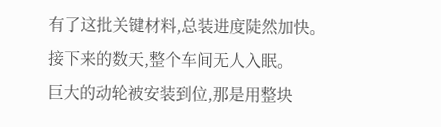有了这批关键材料,总装进度陡然加快。
接下来的数天,整个车间无人入眠。
巨大的动轮被安装到位,那是用整块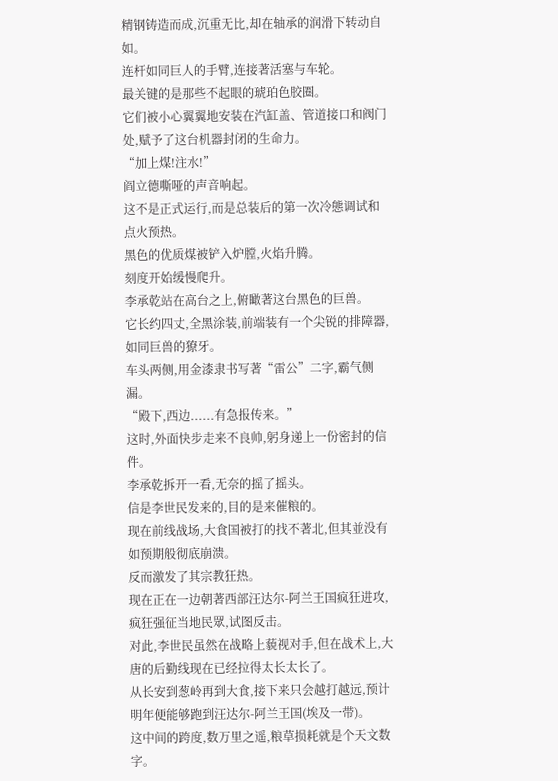精钢铸造而成,沉重无比,却在轴承的润滑下转动自如。
连杆如同巨人的手臂,连接著活塞与车轮。
最关键的是那些不起眼的琥珀色胶圈。
它们被小心翼翼地安装在汽缸盖、管道接口和阀门处,赋予了这台机器封闭的生命力。
“加上煤!注水!”
阎立德嘶哑的声音响起。
这不是正式运行,而是总装后的第一次冷態调试和点火预热。
黑色的优质煤被铲入炉膛,火焰升腾。
刻度开始缓慢爬升。
李承乾站在高台之上,俯瞰著这台黑色的巨兽。
它长约四丈,全黑涂装,前端装有一个尖锐的排障器,如同巨兽的獠牙。
车头两侧,用金漆隶书写著“雷公”二字,霸气侧漏。
“殿下,西边......有急报传来。”
这时,外面快步走来不良帅,躬身递上一份密封的信件。
李承乾拆开一看,无奈的摇了摇头。
信是李世民发来的,目的是来催粮的。
现在前线战场,大食国被打的找不著北,但其並没有如预期般彻底崩溃。
反而激发了其宗教狂热。
现在正在一边朝著西部汪达尔-阿兰王国疯狂进攻,疯狂强征当地民眾,试图反击。
对此,李世民虽然在战略上藐视对手,但在战术上,大唐的后勤线现在已经拉得太长太长了。
从长安到葱岭再到大食,接下来只会越打越远,预计明年便能够跑到汪达尔-阿兰王国(埃及一带)。
这中间的跨度,数万里之遥,粮草损耗就是个天文数字。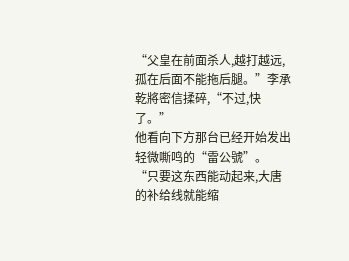“父皇在前面杀人,越打越远,孤在后面不能拖后腿。”李承乾將密信揉碎,“不过,快了。”
他看向下方那台已经开始发出轻微嘶鸣的“雷公號”。
“只要这东西能动起来,大唐的补给线就能缩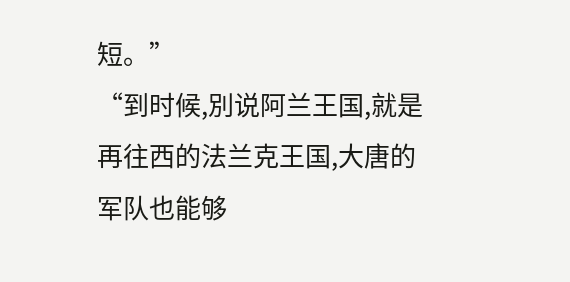短。”
“到时候,別说阿兰王国,就是再往西的法兰克王国,大唐的军队也能够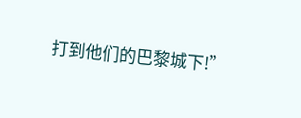打到他们的巴黎城下!”